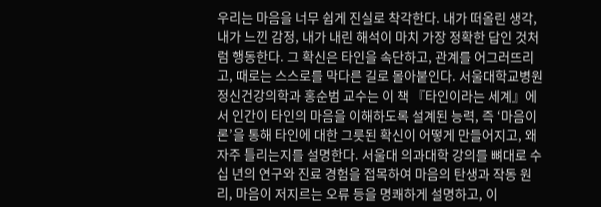우리는 마음을 너무 쉽게 진실로 착각한다. 내가 떠올린 생각, 내가 느낀 감정, 내가 내린 해석이 마치 가장 정확한 답인 것처럼 행동한다. 그 확신은 타인을 속단하고, 관계를 어그러뜨리고, 때로는 스스로를 막다른 길로 몰아붙인다. 서울대학교병원 정신건강의학과 홍순범 교수는 이 책 『타인이라는 세계』에서 인간이 타인의 마음을 이해하도록 설계된 능력, 즉 ‘마음이론’을 통해 타인에 대한 그릇된 확신이 어떻게 만들어지고, 왜 자주 틀리는지를 설명한다. 서울대 의과대학 강의를 뼈대로 수십 년의 연구와 진료 경험을 접목하여 마음의 탄생과 작동 원리, 마음이 저지르는 오류 등을 명쾌하게 설명하고, 이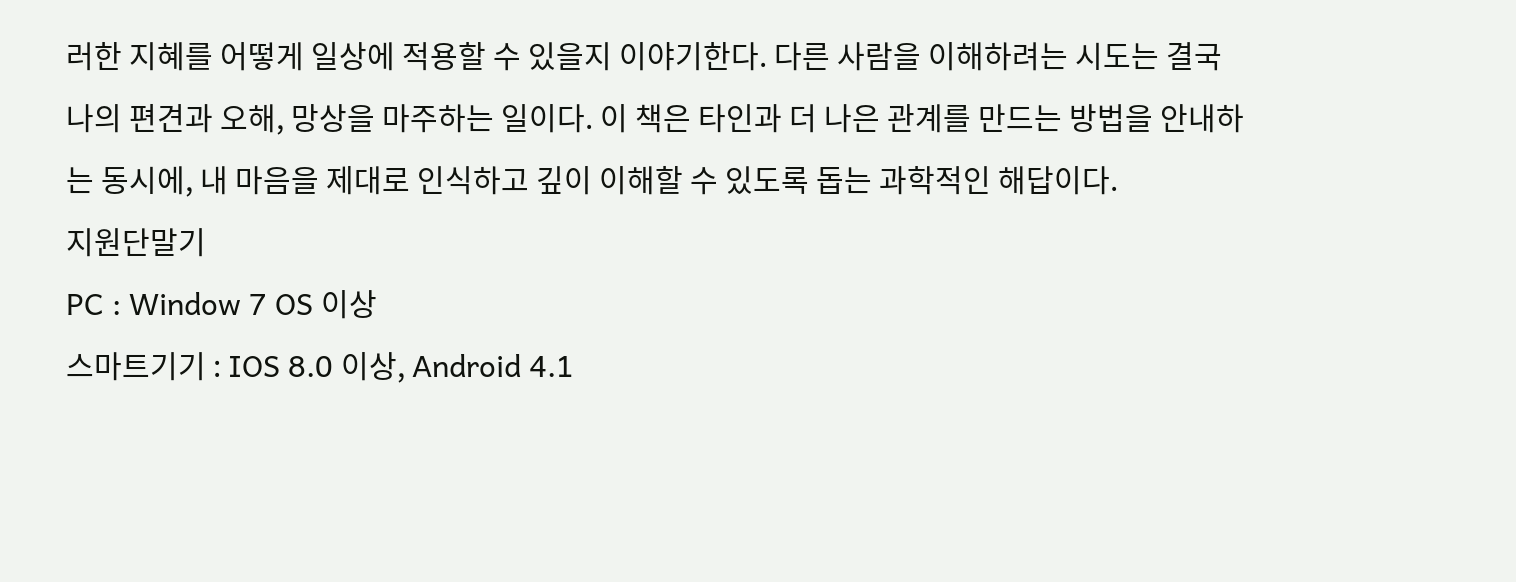러한 지혜를 어떻게 일상에 적용할 수 있을지 이야기한다. 다른 사람을 이해하려는 시도는 결국 나의 편견과 오해, 망상을 마주하는 일이다. 이 책은 타인과 더 나은 관계를 만드는 방법을 안내하는 동시에, 내 마음을 제대로 인식하고 깊이 이해할 수 있도록 돕는 과학적인 해답이다.
지원단말기
PC : Window 7 OS 이상
스마트기기 : IOS 8.0 이상, Android 4.1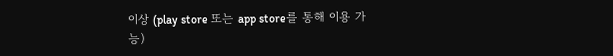이상 (play store 또는 app store를 통해 이용 가능)